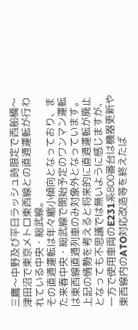三鷹〜中野及び平日ラッシュ時限定で西船橋〜津田沼で東京メトロ東西線との直通運転が行われている中央・総武線。
その直通運転は年々縮小傾向となっており、また来春中央・総武線で開始予定のワンマン運転は東西線直通列車のみ対象外となっています。
上記の情勢を考えると将来的に直通運転が廃止となっても不思議では無いように感じますが、一方で使用車両のE231系800番台は機器更新や東西線内のATO対応改造等を終えたば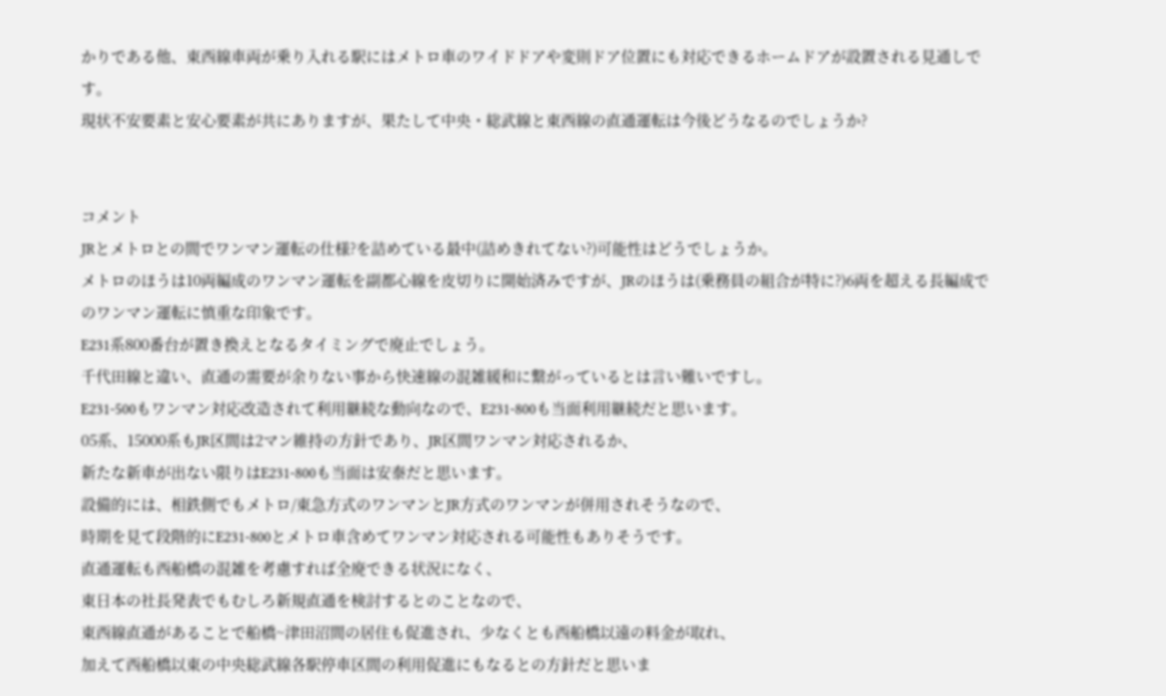かりである他、東西線車両が乗り入れる駅にはメトロ車のワイドドアや変則ドア位置にも対応できるホームドアが設置される見通しです。
現状不安要素と安心要素が共にありますが、果たして中央・総武線と東西線の直通運転は今後どうなるのでしょうか?


コメント
JRとメトロとの間でワンマン運転の仕様?を詰めている最中(詰めきれてない?)可能性はどうでしょうか。
メトロのほうは10両編成のワンマン運転を副都心線を皮切りに開始済みですが、JRのほうは(乗務員の組合が特に?)6両を超える長編成でのワンマン運転に慎重な印象です。
E231系800番台が置き換えとなるタイミングで廃止でしょう。
千代田線と違い、直通の需要が余りない事から快速線の混雑緩和に繋がっているとは言い難いですし。
E231-500もワンマン対応改造されて利用継続な動向なので、E231-800も当面利用継続だと思います。
05系、15000系もJR区間は2マン維持の方針であり、JR区間ワンマン対応されるか、
新たな新車が出ない限りはE231-800も当面は安泰だと思います。
設備的には、相鉄側でもメトロ/東急方式のワンマンとJR方式のワンマンが併用されそうなので、
時期を見て段階的にE231-800とメトロ車含めてワンマン対応される可能性もありそうです。
直通運転も西船橋の混雑を考慮すれば全廃できる状況になく、
東日本の社長発表でもむしろ新規直通を検討するとのことなので、
東西線直通があることで船橋~津田沼間の居住も促進され、少なくとも西船橋以遠の料金が取れ、
加えて西船橋以東の中央総武線各駅停車区間の利用促進にもなるとの方針だと思いま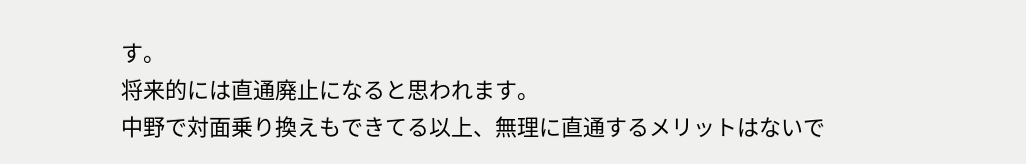す。
将来的には直通廃止になると思われます。
中野で対面乗り換えもできてる以上、無理に直通するメリットはないで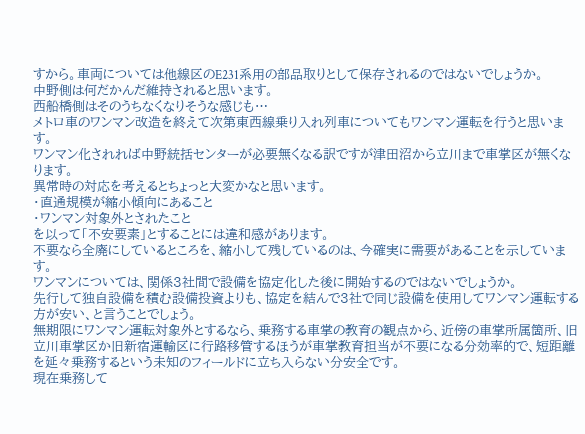すから。車両については他線区のE231系用の部品取りとして保存されるのではないでしょうか。
中野側は何だかんだ維持されると思います。
西船橋側はそのうちなくなりそうな感じも…
メトロ車のワンマン改造を終えて次第東西線乗り入れ列車についてもワンマン運転を行うと思います。
ワンマン化されれば中野統括センターが必要無くなる訳ですが津田沼から立川まで車掌区が無くなります。
異常時の対応を考えるとちょっと大変かなと思います。
・直通規模が縮小傾向にあること
・ワンマン対象外とされたこと
を以って「不安要素」とすることには違和感があります。
不要なら全廃にしているところを、縮小して残しているのは、今確実に需要があることを示しています。
ワンマンについては、関係3社間で設備を協定化した後に開始するのではないでしょうか。
先行して独自設備を積む設備投資よりも、協定を結んで3社で同じ設備を使用してワンマン運転する方が安い、と言うことでしょう。
無期限にワンマン運転対象外とするなら、乗務する車掌の教育の観点から、近傍の車掌所属箇所、旧立川車掌区か旧新宿運輸区に行路移管するほうが車掌教育担当が不要になる分効率的で、短距離を延々乗務するという未知のフィールドに立ち入らない分安全です。
現在乗務して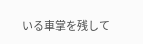いる車掌を残して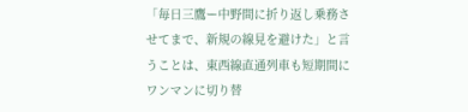「毎日三鷹ー中野間に折り返し乗務させてまで、新規の線見を避けた」と言うことは、東西線直通列車も短期間にワンマンに切り替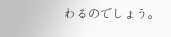わるのでしょう。